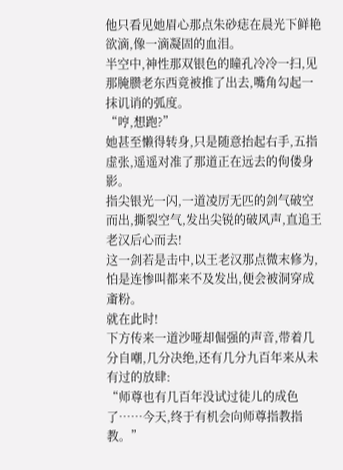他只看见她眉心那点朱砂痣在晨光下鲜艳欲滴,像一滴凝固的血泪。
半空中,神性那双银色的瞳孔冷冷一扫,见那腌臜老东西竟被推了出去,嘴角勾起一抹讥诮的弧度。
“哼,想跑?”
她甚至懒得转身,只是随意抬起右手,五指虚张,遥遥对准了那道正在远去的佝偻身影。
指尖银光一闪,一道凌厉无匹的剑气破空而出,撕裂空气,发出尖锐的破风声,直追王老汉后心而去!
这一剑若是击中,以王老汉那点微末修为,怕是连惨叫都来不及发出,便会被洞穿成齑粉。
就在此时!
下方传来一道沙哑却倔强的声音,带着几分自嘲,几分决绝,还有几分九百年来从未有过的放肆:
“师尊也有几百年没试过徒儿的成色了……今天,终于有机会向师尊指教指教。”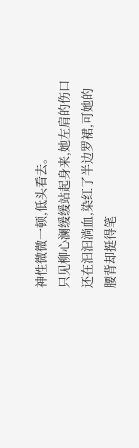神性微微一顿,低头看去。
只见柳心澜缓缓站起身来,她左肩的伤口还在汩汩淌血,染红了半边罗裙,可她的腰背却挺得笔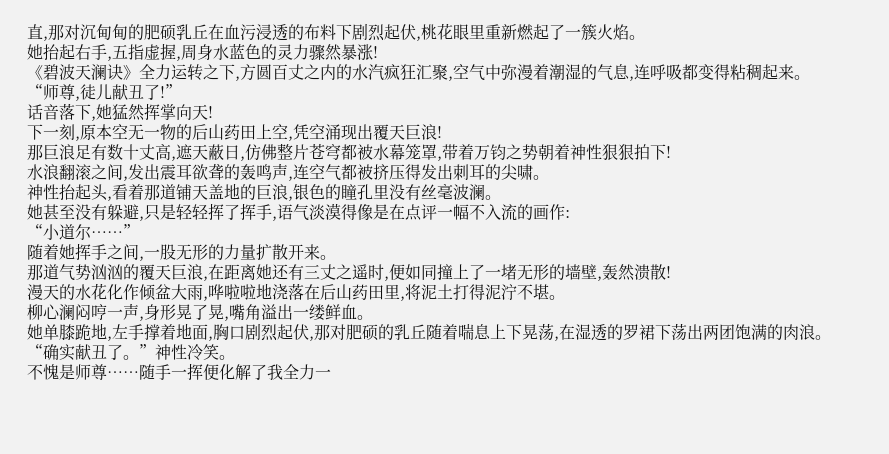直,那对沉甸甸的肥硕乳丘在血污浸透的布料下剧烈起伏,桃花眼里重新燃起了一簇火焰。
她抬起右手,五指虚握,周身水蓝色的灵力骤然暴涨!
《碧波天澜诀》全力运转之下,方圆百丈之内的水汽疯狂汇聚,空气中弥漫着潮湿的气息,连呼吸都变得粘稠起来。
“师尊,徒儿献丑了!”
话音落下,她猛然挥掌向天!
下一刻,原本空无一物的后山药田上空,凭空涌现出覆天巨浪!
那巨浪足有数十丈高,遮天蔽日,仿佛整片苍穹都被水幕笼罩,带着万钧之势朝着神性狠狠拍下!
水浪翻滚之间,发出震耳欲聋的轰鸣声,连空气都被挤压得发出刺耳的尖啸。
神性抬起头,看着那道铺天盖地的巨浪,银色的瞳孔里没有丝毫波澜。
她甚至没有躲避,只是轻轻挥了挥手,语气淡漠得像是在点评一幅不入流的画作:
“小道尔……”
随着她挥手之间,一股无形的力量扩散开来。
那道气势汹汹的覆天巨浪,在距离她还有三丈之遥时,便如同撞上了一堵无形的墙壁,轰然溃散!
漫天的水花化作倾盆大雨,哗啦啦地浇落在后山药田里,将泥土打得泥泞不堪。
柳心澜闷哼一声,身形晃了晃,嘴角溢出一缕鲜血。
她单膝跪地,左手撑着地面,胸口剧烈起伏,那对肥硕的乳丘随着喘息上下晃荡,在湿透的罗裙下荡出两团饱满的肉浪。
“确实献丑了。”神性冷笑。
不愧是师尊……随手一挥便化解了我全力一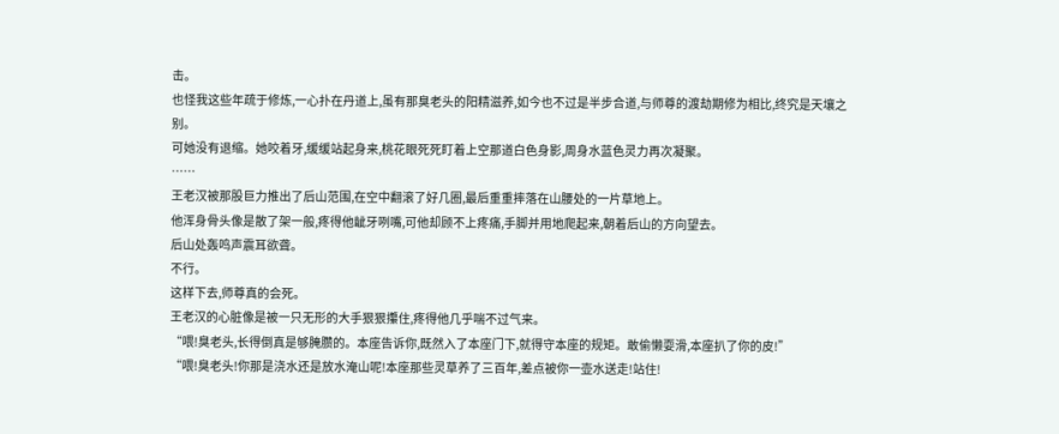击。
也怪我这些年疏于修炼,一心扑在丹道上,虽有那臭老头的阳精滋养,如今也不过是半步合道,与师尊的渡劫期修为相比,终究是天壤之别。
可她没有退缩。她咬着牙,缓缓站起身来,桃花眼死死盯着上空那道白色身影,周身水蓝色灵力再次凝聚。
……
王老汉被那股巨力推出了后山范围,在空中翻滚了好几圈,最后重重摔落在山腰处的一片草地上。
他浑身骨头像是散了架一般,疼得他龇牙咧嘴,可他却顾不上疼痛,手脚并用地爬起来,朝着后山的方向望去。
后山处轰鸣声震耳欲聋。
不行。
这样下去,师尊真的会死。
王老汉的心脏像是被一只无形的大手狠狠攥住,疼得他几乎喘不过气来。
“喂!臭老头,长得倒真是够腌臜的。本座告诉你,既然入了本座门下,就得守本座的规矩。敢偷懒耍滑,本座扒了你的皮!”
“喂!臭老头!你那是浇水还是放水淹山呢!本座那些灵草养了三百年,差点被你一壶水送走!站住!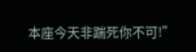本座今天非踹死你不可!”